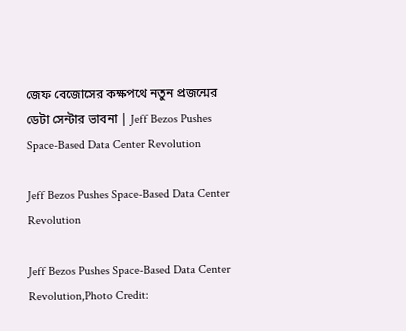জেফ বেজোসের কক্ষপথে নতুন প্রজন্মের ডেটা সেন্টার ভাবনা | Jeff Bezos Pushes Space-Based Data Center Revolution

Jeff Bezos Pushes Space-Based Data Center Revolution

Jeff Bezos Pushes Space-Based Data Center Revolution,Photo Credit: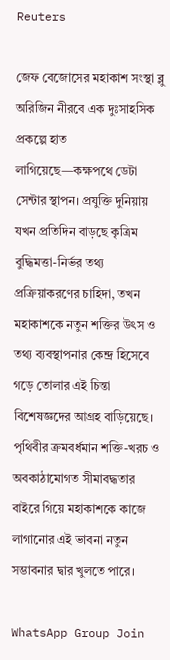Reuters

জেফ বেজোসের মহাকাশ সংস্থা ব্লু অরিজিন নীরবে এক দুঃসাহসিক প্রকল্পে হাত লাগিয়েছে—কক্ষপথে ডেটা সেন্টার স্থাপন। প্রযুক্তি দুনিয়ায় যখন প্রতিদিন বাড়ছে কৃত্রিম বুদ্ধিমত্তা-নির্ভর তথ্য প্রক্রিয়াকরণের চাহিদা, তখন মহাকাশকে নতুন শক্তির উৎস ও তথ্য ব্যবস্থাপনার কেন্দ্র হিসেবে গড়ে তোলার এই চিন্তা বিশেষজ্ঞদের আগ্রহ বাড়িয়েছে। পৃথিবীর ক্রমবর্ধমান শক্তি-খরচ ও অবকাঠামোগত সীমাবদ্ধতার বাইরে গিয়ে মহাকাশকে কাজে লাগানোর এই ভাবনা নতুন সম্ভাবনার দ্বার খুলতে পারে।

WhatsApp Group Join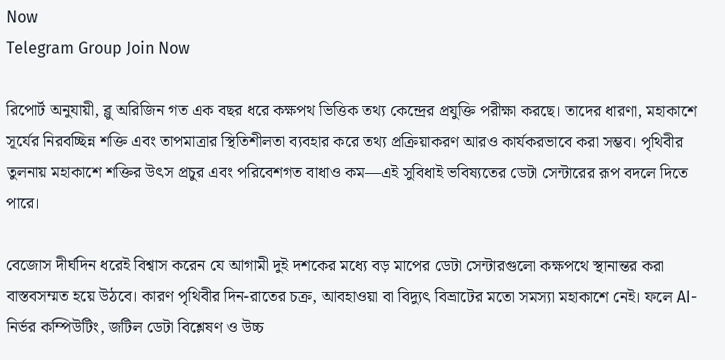Now
Telegram Group Join Now

রিপোর্ট অনুযায়ী, ব্লু অরিজিন গত এক বছর ধরে কক্ষপথ ভিত্তিক তথ্য কেন্দ্রের প্রযুক্তি পরীক্ষা করছে। তাদের ধারণা, মহাকাশে সূর্যের নিরবচ্ছিন্ন শক্তি এবং তাপমাত্রার স্থিতিশীলতা ব্যবহার করে তথ্য প্রক্রিয়াকরণ আরও কার্যকরভাবে করা সম্ভব। পৃথিবীর তুলনায় মহাকাশে শক্তির উৎস প্রচুর এবং পরিবেশগত বাধাও কম—এই সুবিধাই ভবিষ্যতের ডেটা সেন্টারের রূপ বদলে দিতে পারে।

বেজোস দীর্ঘদিন ধরেই বিশ্বাস করেন যে আগামী দুই দশকের মধ্যে বড় মাপের ডেটা সেন্টারগুলো কক্ষপথে স্থানান্তর করা বাস্তবসম্মত হয়ে উঠবে। কারণ পৃথিবীর দিন-রাতের চক্র, আবহাওয়া বা বিদ্যুৎ বিভ্রাটের মতো সমস্যা মহাকাশে নেই। ফলে AI-নির্ভর কম্পিউটিং, জটিল ডেটা বিশ্লেষণ ও উচ্চ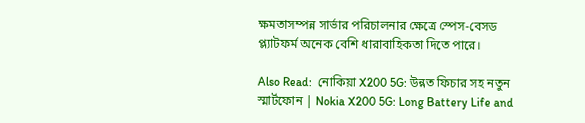ক্ষমতাসম্পন্ন সার্ভার পরিচালনার ক্ষেত্রে স্পেস-বেসড প্ল্যাটফর্ম অনেক বেশি ধারাবাহিকতা দিতে পারে।

Also Read:  নোকিয়া X200 5G: উন্নত ফিচার সহ নতুন স্মার্টফোন | Nokia X200 5G: Long Battery Life and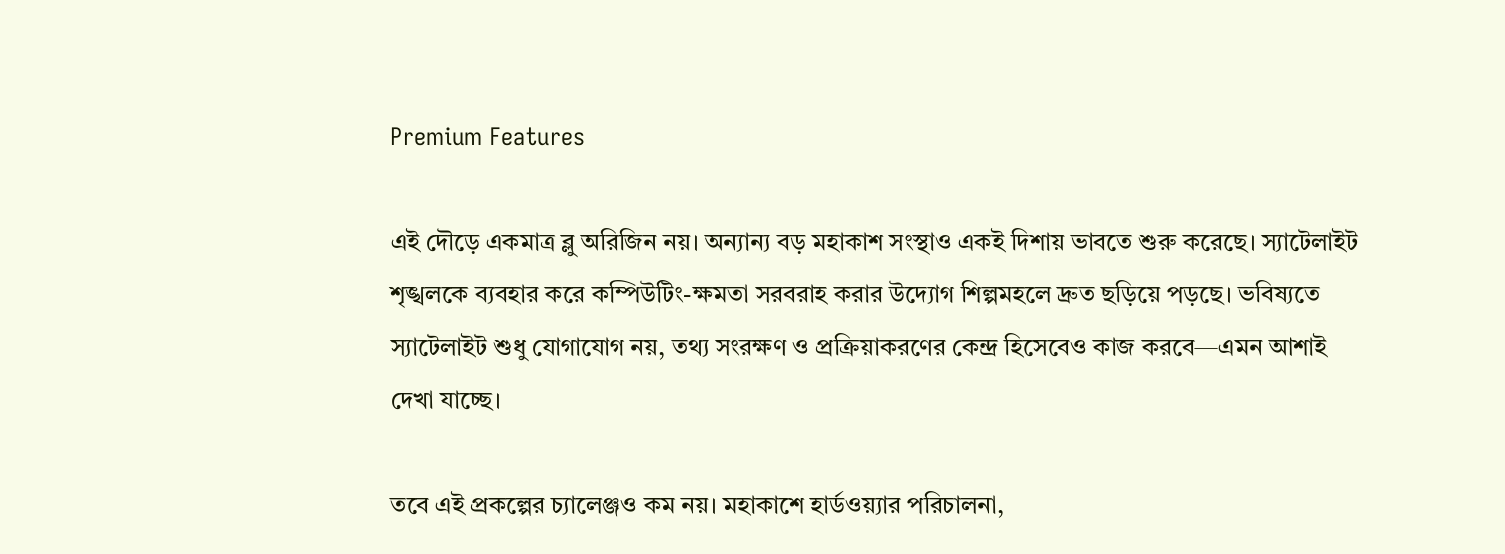Premium Features

এই দৌড়ে একমাত্র ব্লু অরিজিন নয়। অন্যান্য বড় মহাকাশ সংস্থাও একই দিশায় ভাবতে শুরু করেছে। স্যাটেলাইট শৃঙ্খলকে ব্যবহার করে কম্পিউটিং-ক্ষমতা সরবরাহ করার উদ্যোগ শিল্পমহলে দ্রুত ছড়িয়ে পড়ছে। ভবিষ্যতে স্যাটেলাইট শুধু যোগাযোগ নয়, তথ্য সংরক্ষণ ও প্রক্রিয়াকরণের কেন্দ্র হিসেবেও কাজ করবে—এমন আশাই দেখা যাচ্ছে।

তবে এই প্রকল্পের চ্যালেঞ্জও কম নয়। মহাকাশে হার্ডওয়্যার পরিচালনা,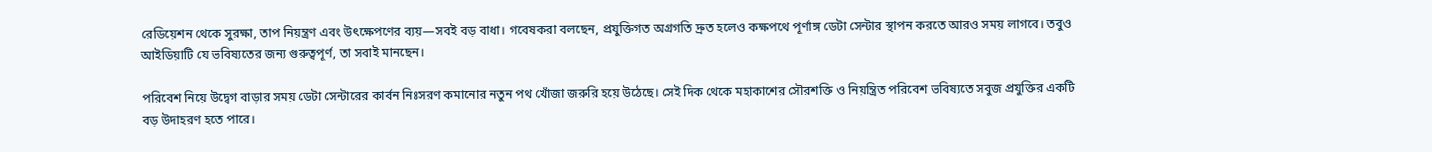রেডিয়েশন থেকে সুরক্ষা, তাপ নিয়ন্ত্রণ এবং উৎক্ষেপণের ব্যয়—সবই বড় বাধা। গবেষকরা বলছেন, প্রযুক্তিগত অগ্রগতি দ্রুত হলেও কক্ষপথে পূর্ণাঙ্গ ডেটা সেন্টার স্থাপন করতে আরও সময় লাগবে। তবুও আইডিয়াটি যে ভবিষ্যতের জন্য গুরুত্বপূর্ণ, তা সবাই মানছেন।

পরিবেশ নিয়ে উদ্বেগ বাড়ার সময় ডেটা সেন্টারের কার্বন নিঃসরণ কমানোর নতুন পথ খোঁজা জরুরি হয়ে উঠেছে। সেই দিক থেকে মহাকাশের সৌরশক্তি ও নিয়ন্ত্রিত পরিবেশ ভবিষ্যতে সবুজ প্রযুক্তির একটি বড় উদাহরণ হতে পারে।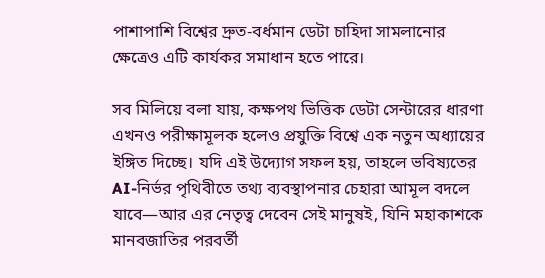পাশাপাশি বিশ্বের দ্রুত-বর্ধমান ডেটা চাহিদা সামলানোর ক্ষেত্রেও এটি কার্যকর সমাধান হতে পারে।

সব মিলিয়ে বলা যায়, কক্ষপথ ভিত্তিক ডেটা সেন্টারের ধারণা এখনও পরীক্ষামূলক হলেও প্রযুক্তি বিশ্বে এক নতুন অধ্যায়ের ইঙ্গিত দিচ্ছে। যদি এই উদ্যোগ সফল হয়, তাহলে ভবিষ্যতের AI-নির্ভর পৃথিবীতে তথ্য ব্যবস্থাপনার চেহারা আমূল বদলে যাবে—আর এর নেতৃত্ব দেবেন সেই মানুষই, যিনি মহাকাশকে মানবজাতির পরবর্তী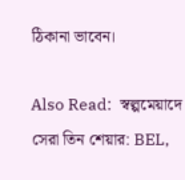ঠিকানা ভাবেন।

Also Read:  স্বল্পমেয়াদে সেরা তিন শেয়ার: BEL,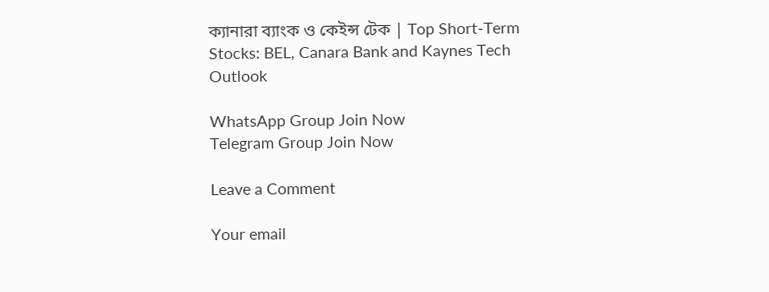ক্যানারা ব্যাংক ও কেইন্স টেক | Top Short-Term Stocks: BEL, Canara Bank and Kaynes Tech Outlook

WhatsApp Group Join Now
Telegram Group Join Now

Leave a Comment

Your email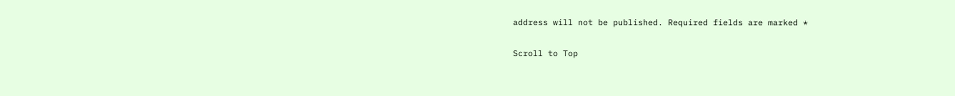address will not be published. Required fields are marked *

Scroll to Top